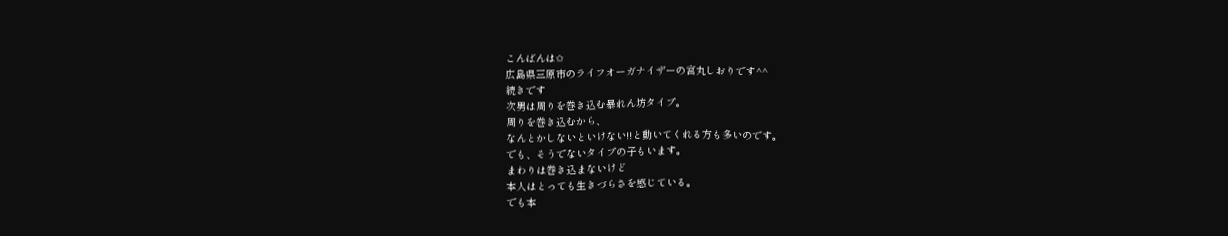こんばんは✩
広島県三原市のライフオーガナイザーの宮丸しおりです^^
続きです
次男は周りを巻き込む暴れん坊タイプ。
周りを巻き込むから、
なんとかしないといけない!!と動いてくれる方も多いのです。
でも、そうでないタイプの子もいます。
まわりは巻き込まないけど
本人はとっても生きづらさを感じている。
でも本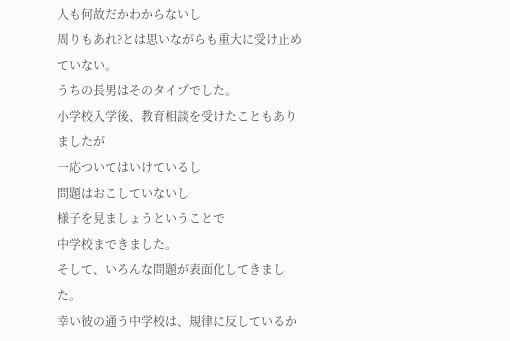人も何故だかわからないし
周りもあれ?とは思いながらも重大に受け止めていない。
うちの長男はそのタイプでした。
小学校入学後、教育相談を受けたこともありましたが
一応ついてはいけているし
問題はおこしていないし
様子を見ましょうということで
中学校まできました。
そして、いろんな問題が表面化してきました。
幸い彼の通う中学校は、規律に反しているか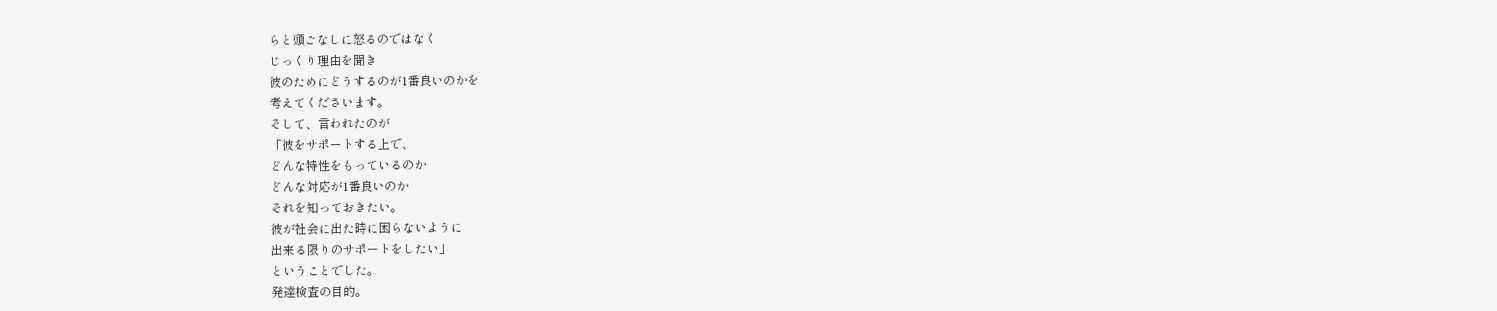らと頭ごなしに怒るのではなく
じっくり理由を聞き
彼のためにどうするのが1番良いのかを
考えてくださいます。
そして、言われたのが
「彼をサポートする上で、
どんな特性をもっているのか
どんな対応が1番良いのか
それを知っておきたい。
彼が社会に出た時に困らないように
出来る限りのサポートをしたい」
ということでした。
発達検査の目的。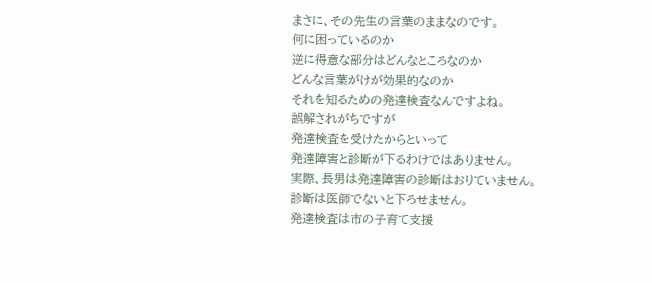まさに、その先生の言葉のままなのです。
何に困っているのか
逆に得意な部分はどんなところなのか
どんな言葉がけが効果的なのか
それを知るための発達検査なんですよね。
誤解されがちですが
発達検査を受けたからといって
発達障害と診断が下るわけではありません。
実際、長男は発達障害の診断はおりていません。
診断は医師でないと下ろせません。
発達検査は市の子育て支援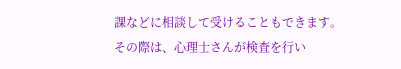課などに相談して受けることもできます。
その際は、心理士さんが検査を行い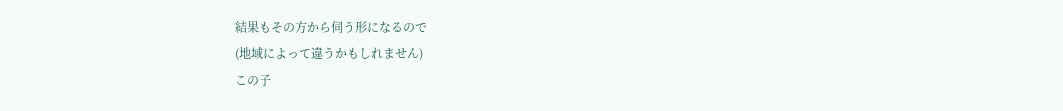結果もその方から伺う形になるので
(地域によって違うかもしれません)
この子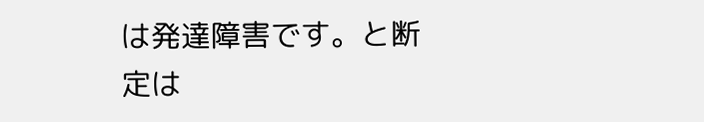は発達障害です。と断定は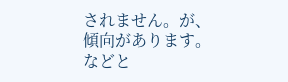されません。が、
傾向があります。
などと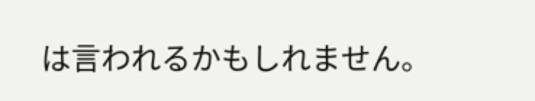は言われるかもしれません。